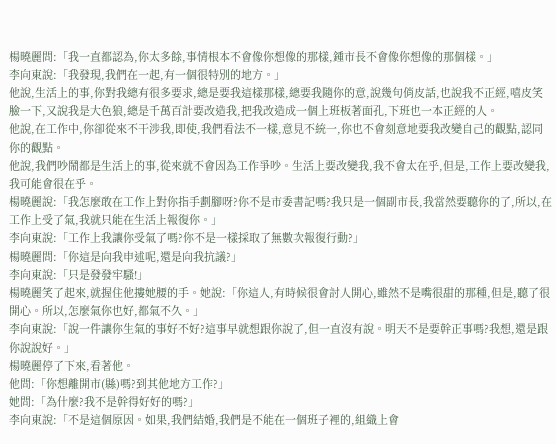楊曉麗問:「我一直都認為,你太多餘,事情根本不會像你想像的那樣,鍾市長不會像你想像的那個樣。」
李向東說:「我發現,我們在一起,有一個很特別的地方。」
他說,生活上的事,你對我總有很多要求,總是要我這樣那樣,總要我隨你的意,說幾句俏皮話,也說我不正經,嘻皮笑臉一下,又說我是大色狼,總是千萬百計要改造我,把我改造成一個上班板著面孔,下班也一本正經的人。
他說,在工作中,你卻從來不干涉我,即使,我們看法不一樣,意見不統一,你也不會刻意地要我改變自己的觀點,認同你的觀點。
他說,我們吵鬧都是生活上的事,從來就不會因為工作爭吵。生活上要改變我,我不會太在乎,但是,工作上要改變我,我可能會很在乎。
楊曉麗說:「我怎麼敢在工作上對你指手劃腳呀?你不是市委書記嗎?我只是一個副市長,我當然要聽你的了,所以,在工作上受了氣,我就只能在生活上報復你。」
李向東說:「工作上我讓你受氣了嗎?你不是一樣採取了無數次報復行動?」
楊曉麗問:「你這是向我申述呢,還是向我抗議?」
李向東說:「只是發發牢騷!」
楊曉麗笑了起來,就握住他摟她腰的手。她說:「你這人,有時候很會討人開心,雖然不是嘴很甜的那種,但是,聽了很開心。所以,怎麼氣你也好,都氣不久。」
李向東說:「說一件讓你生氣的事好不好?這事早就想跟你說了,但一直沒有說。明天不是要幹正事嗎?我想,還是跟你說說好。」
楊曉麗停了下來,看著他。
他問:「你想離開市(縣)嗎?到其他地方工作?」
她問:「為什麼?我不是幹得好好的嗎?」
李向東說:「不是這個原因。如果,我們結婚,我們是不能在一個班子裡的,組織上會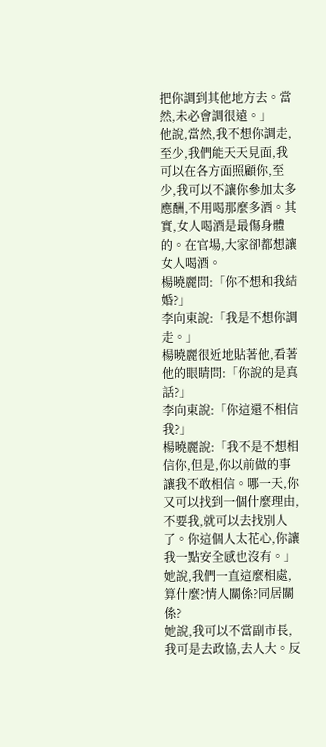把你調到其他地方去。當然,未必會調很遠。」
他說,當然,我不想你調走,至少,我們能天天見面,我可以在各方面照顧你,至少,我可以不讓你參加太多應酬,不用喝那麼多酒。其實,女人喝酒是最傷身體的。在官場,大家卻都想讓女人喝酒。
楊曉麗問:「你不想和我結婚?」
李向東說:「我是不想你調走。」
楊曉麗很近地貼著他,看著他的眼睛問:「你說的是真話?」
李向東說:「你這還不相信我?」
楊曉麗說:「我不是不想相信你,但是,你以前做的事讓我不敢相信。哪一天,你又可以找到一個什麼理由,不要我,就可以去找別人了。你這個人太花心,你讓我一點安全感也沒有。」
她說,我們一直這麼相處,算什麼?情人關係?同居關係?
她說,我可以不當副市長,我可是去政協,去人大。反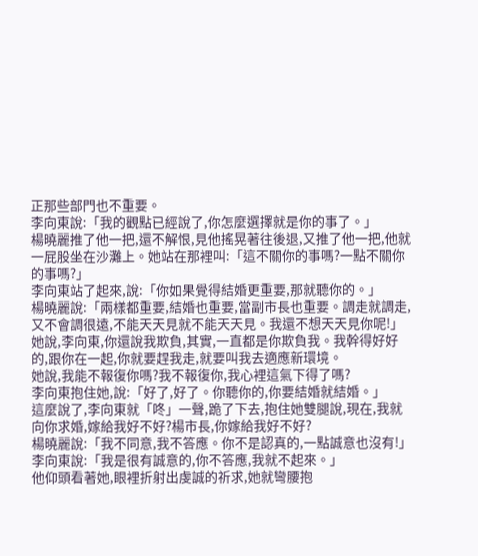正那些部門也不重要。
李向東說:「我的觀點已經說了,你怎麼選擇就是你的事了。」
楊曉麗推了他一把,還不解恨,見他搖晃著往後退,又推了他一把,他就一屁股坐在沙灘上。她站在那裡叫:「這不關你的事嗎?一點不關你的事嗎?」
李向東站了起來,說:「你如果覺得結婚更重要,那就聽你的。」
楊曉麗說:「兩樣都重要,結婚也重要,當副市長也重要。調走就調走,又不會調很遠,不能天天見就不能天天見。我還不想天天見你呢!」
她說,李向東,你還說我欺負,其實,一直都是你欺負我。我幹得好好的,跟你在一起,你就要趕我走,就要叫我去適應新環境。
她說,我能不報復你嗎?我不報復你,我心裡這氣下得了嗎?
李向東抱住她,說:「好了,好了。你聽你的,你要結婚就結婚。」
這麼說了,李向東就「咚」一聲,跪了下去,抱住她雙腿說,現在,我就向你求婚,嫁給我好不好?楊市長,你嫁給我好不好?
楊曉麗說:「我不同意,我不答應。你不是認真的,一點誠意也沒有!」
李向東說:「我是很有誠意的,你不答應,我就不起來。」
他仰頭看著她,眼裡折射出虔誠的祈求,她就彎腰抱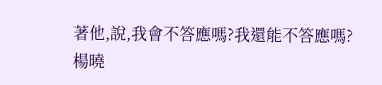著他,說,我會不答應嗎?我還能不答應嗎?
楊曉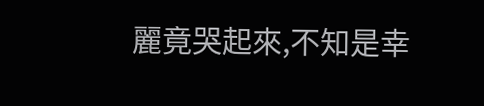麗竟哭起來,不知是幸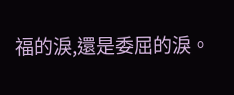福的淚,還是委屈的淚。